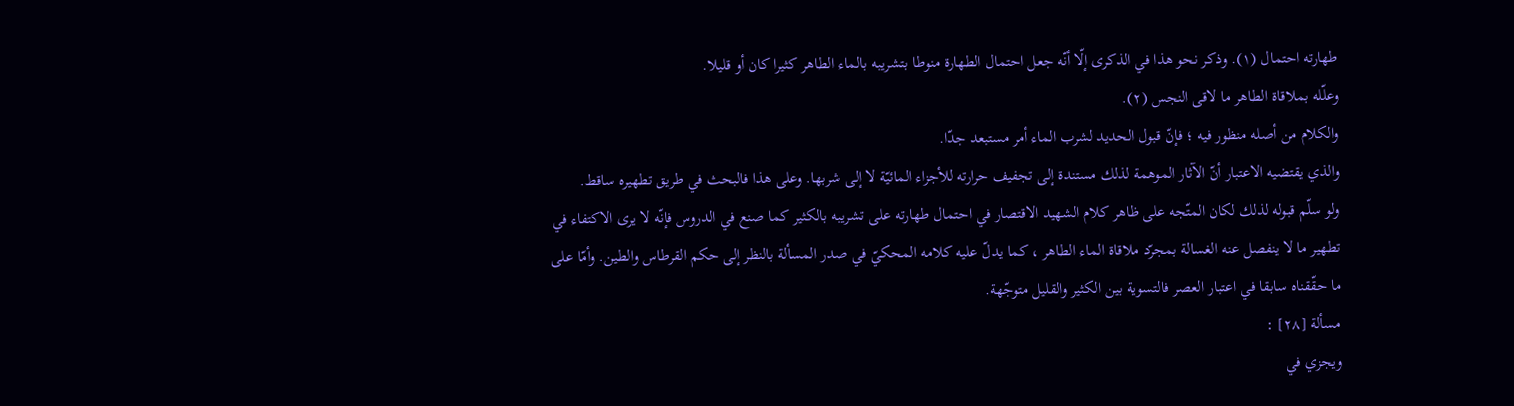طهارته احتمال (١). وذكر نحو هذا في الذكرى إلّا أنّه جعل احتمال الطهارة منوطا بتشريبه بالماء الطاهر كثيرا كان أو قليلا.
وعلّله بملاقاة الطاهر ما لاقى النجس (٢).
والكلام من أصله منظور فيه ؛ فإنّ قبول الحديد لشرب الماء أمر مستبعد جدّا.
والذي يقتضيه الاعتبار أنّ الآثار الموهمة لذلك مستندة إلى تجفيف حرارته للأجزاء المائيّة لا إلى شربها. وعلى هذا فالبحث في طريق تطهيره ساقط.
ولو سلّم قبوله لذلك لكان المتّجه على ظاهر كلام الشهيد الاقتصار في احتمال طهارته على تشريبه بالكثير كما صنع في الدروس فإنّه لا يرى الاكتفاء في تطهير ما لا ينفصل عنه الغسالة بمجرّد ملاقاة الماء الطاهر ، كما يدلّ عليه كلامه المحكيّ في صدر المسألة بالنظر إلى حكم القرطاس والطين. وأمّا على ما حقّقناه سابقا في اعتبار العصر فالتسوية بين الكثير والقليل متوجّهة.
مسألة [٢٨] :
ويجزي في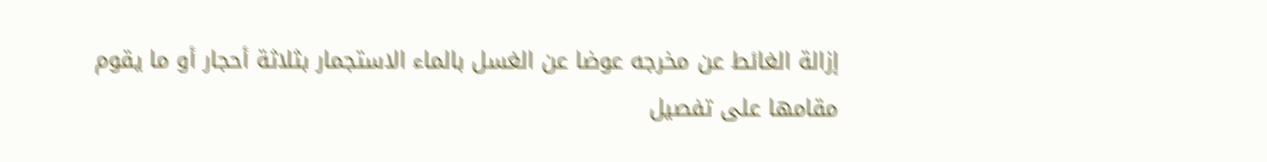إزالة الغائط عن مخرجه عوضا عن الغسل بالماء الاستجمار بثلاثة أحجار أو ما يقوم مقامها على تفصيل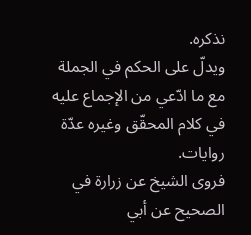نذكره.
ويدلّ على الحكم في الجملة مع ما ادّعي من الإجماع عليه في كلام المحقّق وغيره عدّة روايات.
فروى الشيخ عن زرارة في الصحيح عن أبي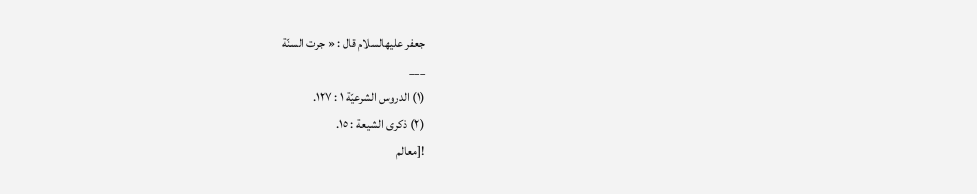جعفر عليهالسلام قال : « جرت السنّة
___
(١) الدروس الشرعيّة ١ : ١٢٧.
(٢) ذكرى الشيعة : ١٥.
![معالم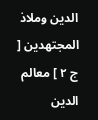الدين وملاذ المجتهدين [ ج ٢ ] معالم الدين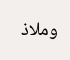وملاذ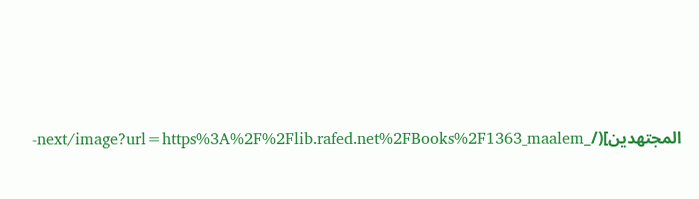المجتهدين](/_next/image?url=https%3A%2F%2Flib.rafed.net%2FBooks%2F1363_maalem-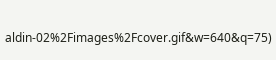aldin-02%2Fimages%2Fcover.gif&w=640&q=75)